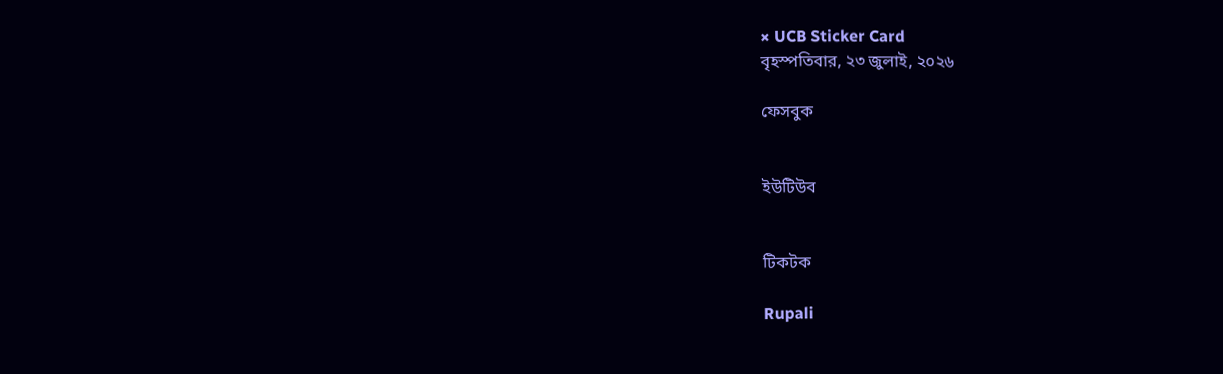× UCB Sticker Card
বৃহস্পতিবার, ২৩ জুলাই, ২০২৬

ফেসবুক


ইউটিউব


টিকটক

Rupali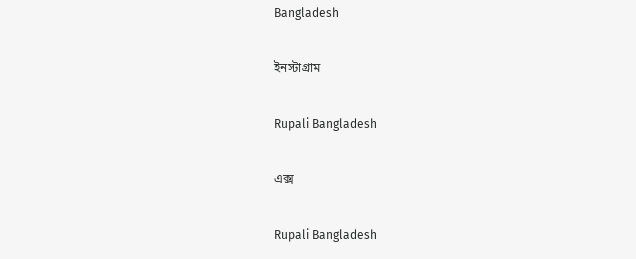Bangladesh

ইনস্টাগ্রাম

Rupali Bangladesh

এক্স

Rupali Bangladesh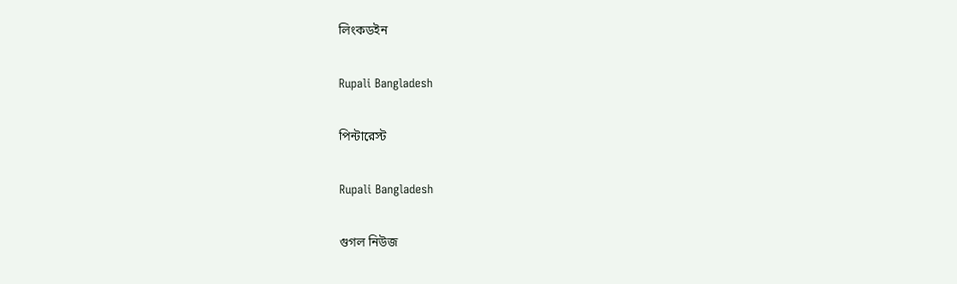লিংকডইন

Rupali Bangladesh

পিন্টারেস্ট

Rupali Bangladesh

গুগল নিউজ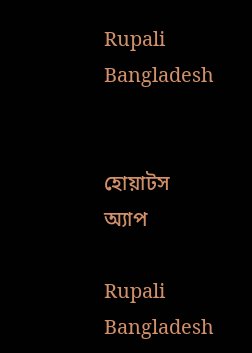Rupali Bangladesh


হোয়াটস অ্যাপ

Rupali Bangladesh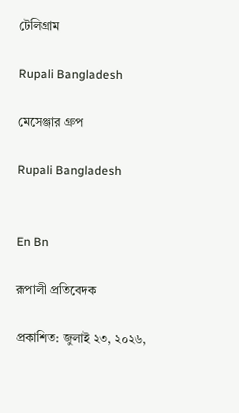টেলিগ্রাম

Rupali Bangladesh

মেসেঞ্জার গ্রুপ

Rupali Bangladesh


En Bn

রূপালী প্রতিবেদক

প্রকাশিত: জুলাই ২৩, ২০২৬,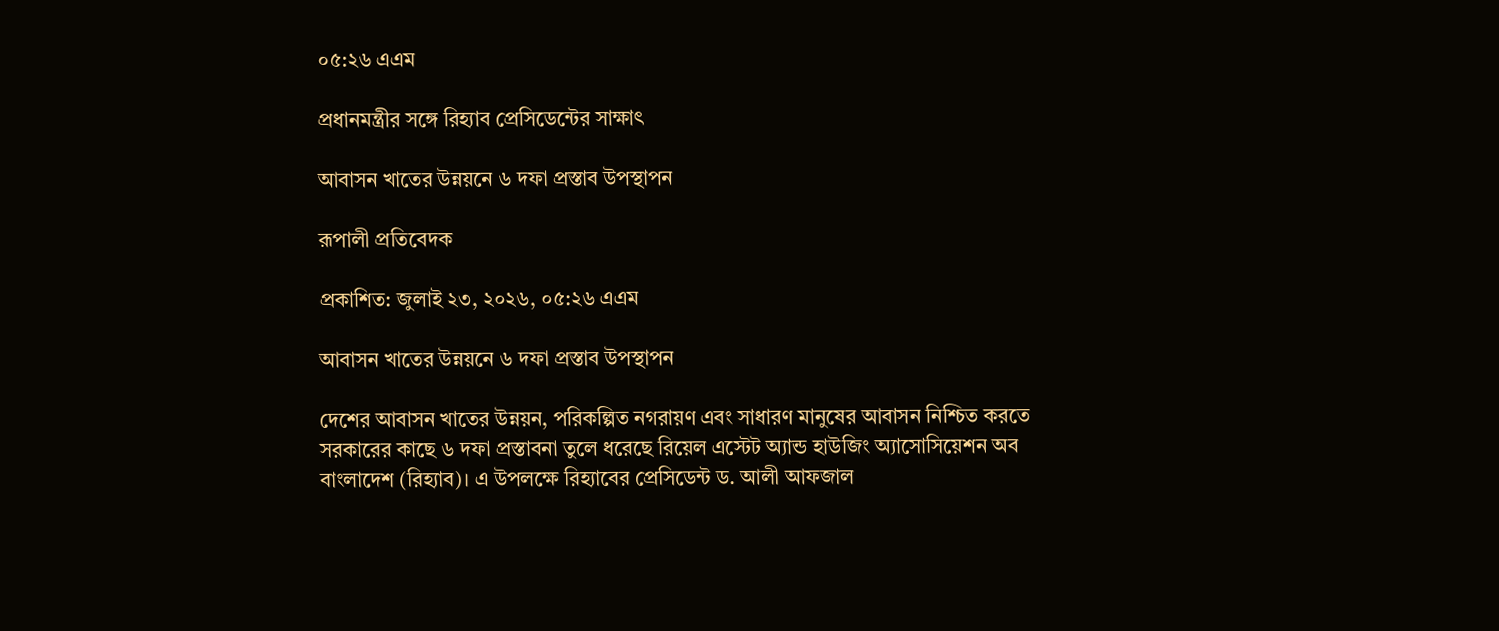০৫:২৬ এএম

প্রধানমন্ত্রীর সঙ্গে রিহ্যাব প্রেসিডেন্টের সাক্ষাৎ

আবাসন খাতের উন্নয়নে ৬ দফা প্রস্তাব উপস্থাপন

রূপালী প্রতিবেদক

প্রকাশিত: জুলাই ২৩, ২০২৬, ০৫:২৬ এএম

আবাসন খাতের উন্নয়নে ৬ দফা প্রস্তাব উপস্থাপন

দেশের আবাসন খাতের উন্নয়ন, পরিকল্পিত নগরায়ণ এবং সাধারণ মানুষের আবাসন নিশ্চিত করতে সরকারের কাছে ৬ দফা প্রস্তাবনা তুলে ধরেছে রিয়েল এস্টেট অ্যান্ড হাউজিং অ্যাসোসিয়েশন অব বাংলাদেশ (রিহ্যাব)। এ উপলক্ষে রিহ্যাবের প্রেসিডেন্ট ড. আলী আফজাল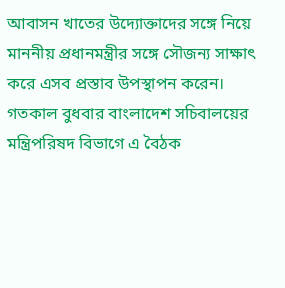আবাসন খাতের উদ্যোক্তাদের সঙ্গে নিয়ে মাননীয় প্রধানমন্ত্রীর সঙ্গে সৌজন্য সাক্ষাৎ করে এসব প্রস্তাব উপস্থাপন করেন। গতকাল বুধবার বাংলাদেশ সচিবালয়ের মন্ত্রিপরিষদ বিভাগে এ বৈঠক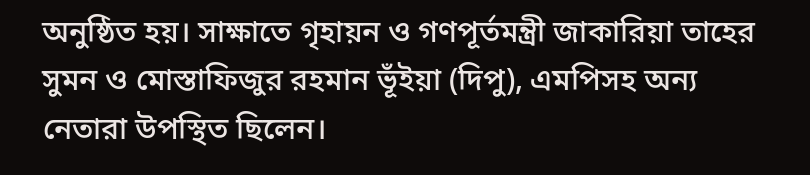অনুষ্ঠিত হয়। সাক্ষাতে গৃহায়ন ও গণপূর্তমন্ত্রী জাকারিয়া তাহের সুমন ও মোস্তাফিজুর রহমান ভূঁইয়া (দিপু), এমপিসহ অন্য নেতারা উপস্থিত ছিলেন।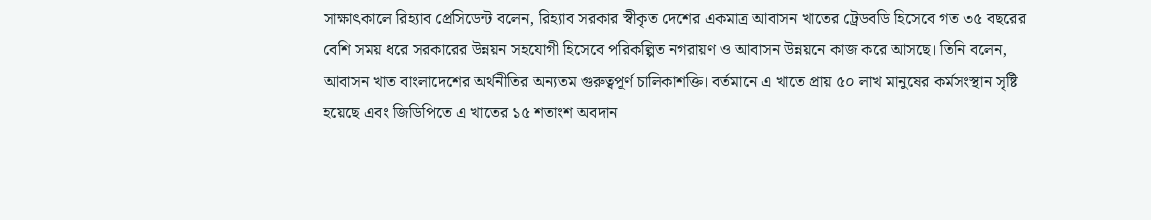সাক্ষাৎকালে রিহ্যাব প্রেসিডেন্ট বলেন, রিহ্যাব সরকার স্বীকৃত দেশের একমাত্র আবাসন খাতের ট্রেডবডি হিসেবে গত ৩৫ বছরের বেশি সময় ধরে সরকারের উন্নয়ন সহযোগী হিসেবে পরিকল্পিত নগরায়ণ ও আবাসন উন্নয়নে কাজ করে আসছে। তিনি বলেন, আবাসন খাত বাংলাদেশের অর্থনীতির অন্যতম গুরুত্বপূর্ণ চালিকাশক্তি। বর্তমানে এ খাতে প্রায় ৫০ লাখ মানুষের কর্মসংস্থান সৃষ্টি হয়েছে এবং জিডিপিতে এ খাতের ১৫ শতাংশ অবদান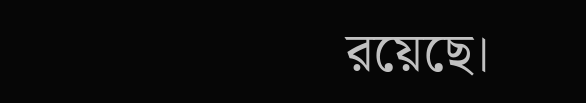রয়েছে।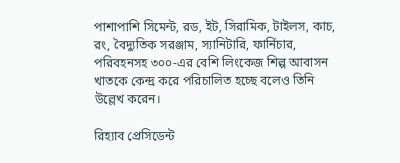পাশাপাশি সিমেন্ট, রড, ইট, সিরামিক, টাইলস, কাচ, রং, বৈদ্যুতিক সরঞ্জাম, স্যানিটারি, ফার্নিচার, পরিবহনসহ ৩০০-এর বেশি লিংকেজ শিল্প আবাসন খাতকে কেন্দ্র করে পরিচালিত হচ্ছে বলেও তিনি উল্লেখ করেন।

রিহ্যাব প্রেসিডেন্ট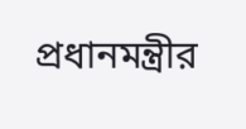প্রধানমন্ত্রীর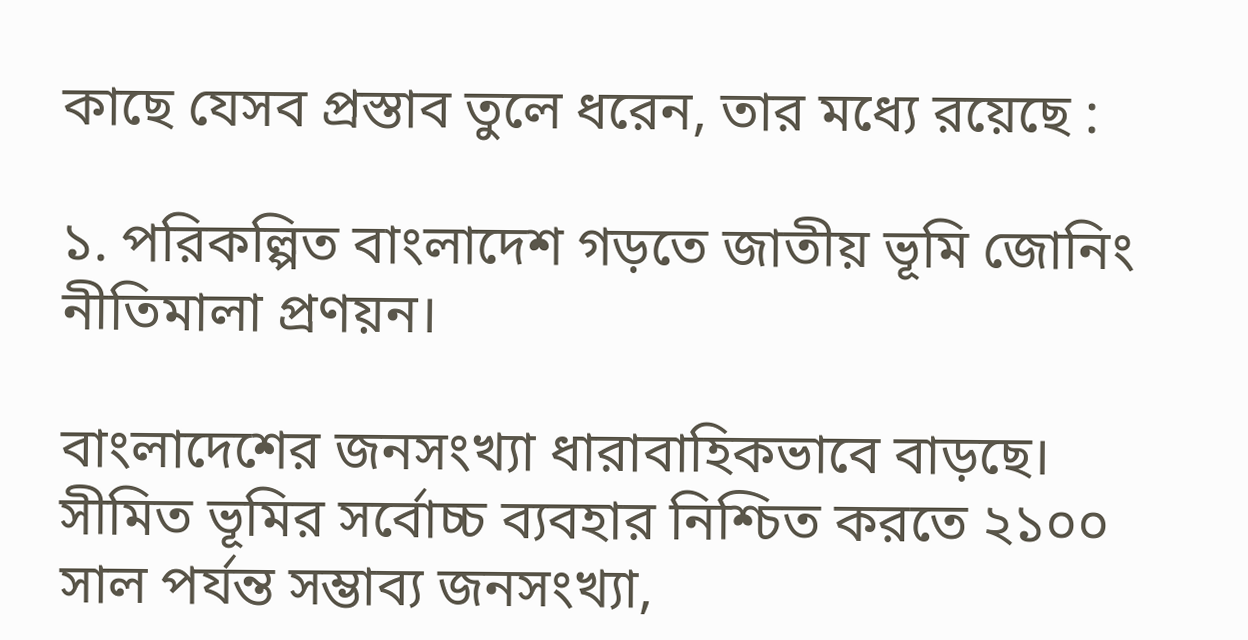কাছে যেসব প্রস্তাব তুলে ধরেন, তার মধ্যে রয়েছে :

১. পরিকল্পিত বাংলাদেশ গড়তে জাতীয় ভূমি জোনিং নীতিমালা প্রণয়ন।

বাংলাদেশের জনসংখ্যা ধারাবাহিকভাবে বাড়ছে। সীমিত ভূমির সর্বোচ্চ ব্যবহার নিশ্চিত করতে ২১০০ সাল পর্যন্ত সম্ভাব্য জনসংখ্যা,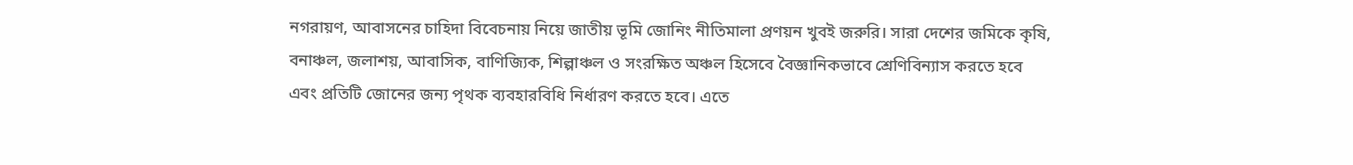নগরায়ণ, আবাসনের চাহিদা বিবেচনায় নিয়ে জাতীয় ভূমি জোনিং নীতিমালা প্রণয়ন খুবই জরুরি। সারা দেশের জমিকে কৃষি, বনাঞ্চল, জলাশয়, আবাসিক, বাণিজ্যিক, শিল্পাঞ্চল ও সংরক্ষিত অঞ্চল হিসেবে বৈজ্ঞানিকভাবে শ্রেণিবিন্যাস করতে হবে এবং প্রতিটি জোনের জন্য পৃথক ব্যবহারবিধি নির্ধারণ করতে হবে। এতে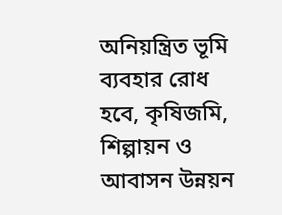অনিয়ন্ত্রিত ভূমি ব্যবহার রোধ হবে, কৃষিজমি, শিল্পায়ন ও আবাসন উন্নয়ন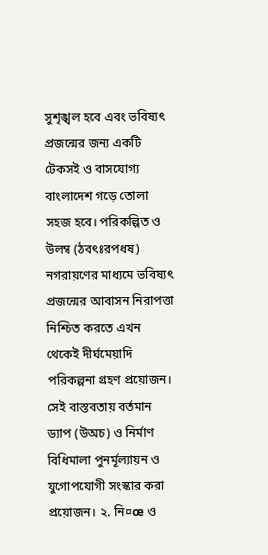সুশৃঙ্খল হবে এবং ভবিষ্যৎ প্রজন্মের জন্য একটি টেকসই ও বাসযোগ্য বাংলাদেশ গড়ে তোলা সহজ হবে। পরিকল্পিত ও উলম্ব (ঠবৎঃরপধষ) নগরায়ণের মাধ্যমে ভবিষ্যৎ প্রজন্মের আবাসন নিরাপত্তা নিশ্চিত করতে এখন থেকেই দীর্ঘমেয়াদি পরিকল্পনা গ্রহণ প্রয়োজন। সেই বাস্তবতায় বর্তমান ড্যাপ (উঅচ) ও নির্মাণ বিধিমালা পুনর্মূল্যায়ন ও যুগোপযোগী সংস্কার করা প্রয়োজন। ২. নি¤œ ও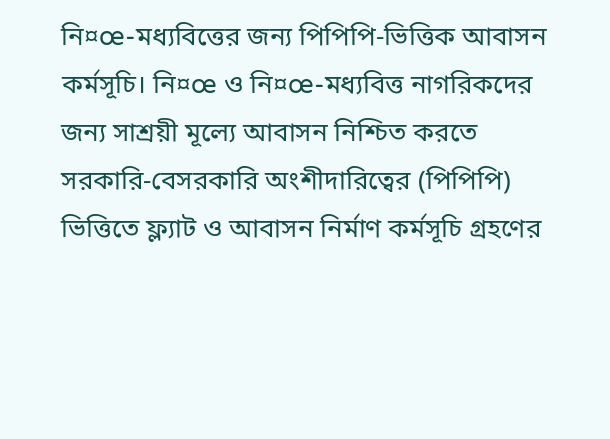নি¤œ-মধ্যবিত্তের জন্য পিপিপি-ভিত্তিক আবাসন কর্মসূচি। নি¤œ ও নি¤œ-মধ্যবিত্ত নাগরিকদের জন্য সাশ্রয়ী মূল্যে আবাসন নিশ্চিত করতে সরকারি-বেসরকারি অংশীদারিত্বের (পিপিপি) ভিত্তিতে ফ্ল্যাট ও আবাসন নির্মাণ কর্মসূচি গ্রহণের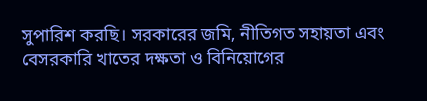সুপারিশ করছি। সরকারের জমি, নীতিগত সহায়তা এবং বেসরকারি খাতের দক্ষতা ও বিনিয়োগের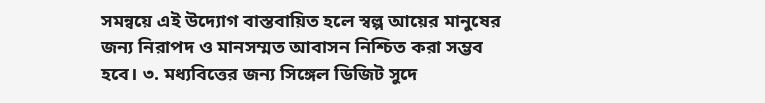সমন্বয়ে এই উদ্যোগ বাস্তবায়িত হলে স্বল্প আয়ের মানুষের জন্য নিরাপদ ও মানসম্মত আবাসন নিশ্চিত করা সম্ভব হবে। ৩. মধ্যবিত্তের জন্য সিঙ্গেল ডিজিট সুদে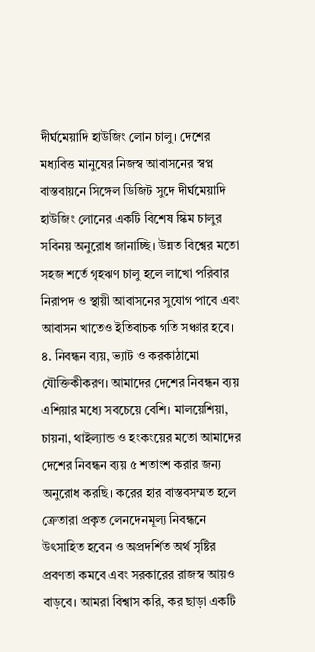দীর্ঘমেয়াদি হাউজিং লোন চালু। দেশের মধ্যবিত্ত মানুষের নিজস্ব আবাসনের স্বপ্ন বাস্তবায়নে সিঙ্গেল ডিজিট সুদে দীর্ঘমেয়াদি হাউজিং লোনের একটি বিশেষ স্কিম চালুর সবিনয় অনুরোধ জানাচ্ছি। উন্নত বিশ্বের মতো সহজ শর্তে গৃহঋণ চালু হলে লাখো পরিবার নিরাপদ ও স্থায়ী আবাসনের সুযোগ পাবে এবং আবাসন খাতেও ইতিবাচক গতি সঞ্চার হবে। ৪. নিবন্ধন ব্যয়, ভ্যাট ও করকাঠামো যৌক্তিকীকরণ। আমাদের দেশের নিবন্ধন ব্যয় এশিয়ার মধ্যে সবচেয়ে বেশি। মালয়েশিয়া, চায়না, থাইল্যান্ড ও হংকংয়ের মতো আমাদের দেশের নিবন্ধন ব্যয় ৫ শতাংশ করার জন্য অনুরোধ করছি। করের হার বাস্তবসম্মত হলে ক্রেতারা প্রকৃত লেনদেনমূল্য নিবন্ধনে উৎসাহিত হবেন ও অপ্রদর্শিত অর্থ সৃষ্টির প্রবণতা কমবে এবং সরকারের রাজস্ব আয়ও বাড়বে। আমরা বিশ্বাস করি, কর ছাড়া একটি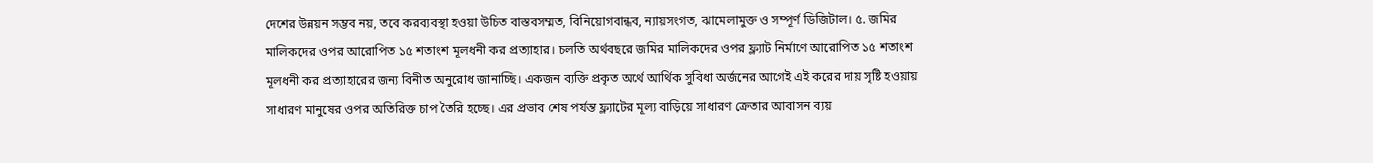দেশের উন্নয়ন সম্ভব নয়, তবে করব্যবস্থা হওয়া উচিত বাস্তবসম্মত, বিনিয়োগবান্ধব, ন্যায়সংগত, ঝামেলামুক্ত ও সম্পূর্ণ ডিজিটাল। ৫. জমির মালিকদের ওপর আরোপিত ১৫ শতাংশ মূলধনী কর প্রত্যাহার। চলতি অর্থবছরে জমির মালিকদের ওপর ফ্ল্যাট নির্মাণে আরোপিত ১৫ শতাংশ মূলধনী কর প্রত্যাহারের জন্য বিনীত অনুরোধ জানাচ্ছি। একজন ব্যক্তি প্রকৃত অর্থে আর্থিক সুবিধা অর্জনের আগেই এই করের দায় সৃষ্টি হওয়ায় সাধারণ মানুষের ওপর অতিরিক্ত চাপ তৈরি হচ্ছে। এর প্রভাব শেষ পর্যন্ত ফ্ল্যাটের মূল্য বাড়িয়ে সাধারণ ক্রেতার আবাসন ব্যয়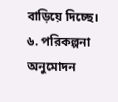বাড়িয়ে দিচ্ছে। ৬. পরিকল্পনা অনুমোদন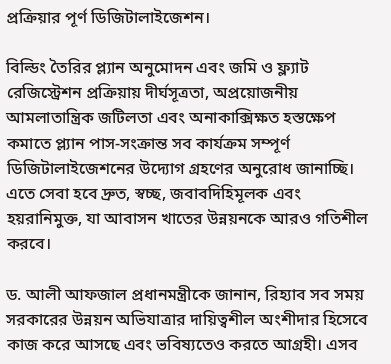প্রক্রিয়ার পূর্ণ ডিজিটালাইজেশন।

বিল্ডিং তৈরির প্ল্যান অনুমোদন এবং জমি ও ফ্ল্যাট রেজিস্ট্রেশন প্রক্রিয়ায় দীর্ঘসূত্রতা, অপ্রয়োজনীয় আমলাতান্ত্রিক জটিলতা এবং অনাকাক্সিক্ষত হস্তক্ষেপ কমাতে প্ল্যান পাস-সংক্রান্ত সব কার্যক্রম সম্পূর্ণ ডিজিটালাইজেশনের উদ্যোগ গ্রহণের অনুরোধ জানাচ্ছি। এতে সেবা হবে দ্রুত, স্বচ্ছ, জবাবদিহিমূলক এবং হয়রানিমুক্ত, যা আবাসন খাতের উন্নয়নকে আরও গতিশীল করবে।

ড. আলী আফজাল প্রধানমন্ত্রীকে জানান, রিহ্যাব সব সময় সরকারের উন্নয়ন অভিযাত্রার দায়িত্বশীল অংশীদার হিসেবে কাজ করে আসছে এবং ভবিষ্যতেও করতে আগ্রহী। এসব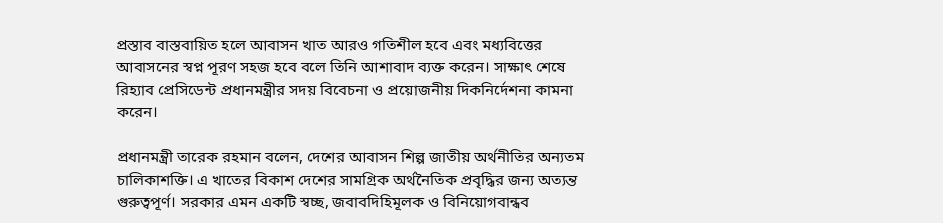প্রস্তাব বাস্তবায়িত হলে আবাসন খাত আরও গতিশীল হবে এবং মধ্যবিত্তের আবাসনের স্বপ্ন পূরণ সহজ হবে বলে তিনি আশাবাদ ব্যক্ত করেন। সাক্ষাৎ শেষে রিহ্যাব প্রেসিডেন্ট প্রধানমন্ত্রীর সদয় বিবেচনা ও প্রয়োজনীয় দিকনির্দেশনা কামনা করেন।

প্রধানমন্ত্রী তারেক রহমান বলেন, দেশের আবাসন শিল্প জাতীয় অর্থনীতির অন্যতম চালিকাশক্তি। এ খাতের বিকাশ দেশের সামগ্রিক অর্থনৈতিক প্রবৃদ্ধির জন্য অত্যন্ত গুরুত্বপূর্ণ। সরকার এমন একটি স্বচ্ছ, জবাবদিহিমূলক ও বিনিয়োগবান্ধব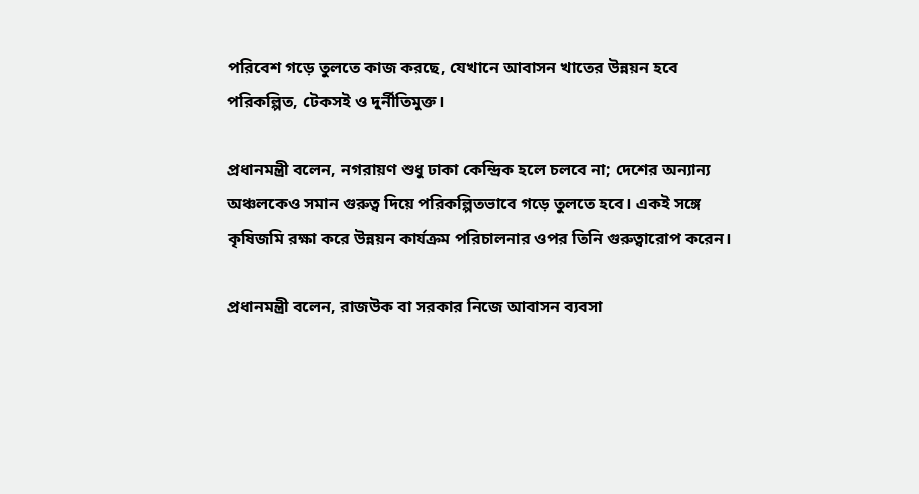পরিবেশ গড়ে তুলতে কাজ করছে, যেখানে আবাসন খাতের উন্নয়ন হবে পরিকল্পিত, টেকসই ও দুর্নীতিমুক্ত।

প্রধানমন্ত্রী বলেন, নগরায়ণ শুধু ঢাকা কেন্দ্রিক হলে চলবে না; দেশের অন্যান্য অঞ্চলকেও সমান গুরুত্ব দিয়ে পরিকল্পিতভাবে গড়ে তুলতে হবে। একই সঙ্গে কৃষিজমি রক্ষা করে উন্নয়ন কার্যক্রম পরিচালনার ওপর তিনি গুরুত্বারোপ করেন।

প্রধানমন্ত্রী বলেন, রাজউক বা সরকার নিজে আবাসন ব্যবসা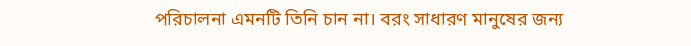পরিচালনা এমনটি তিনি চান না। বরং সাধারণ মানুষের জন্য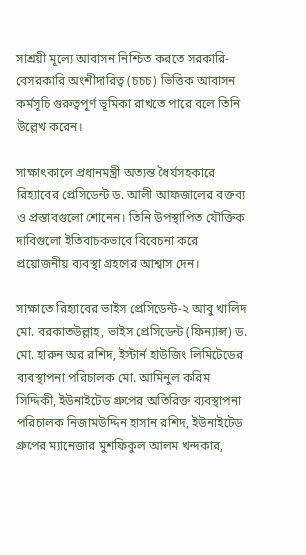সাশ্রয়ী মূল্যে আবাসন নিশ্চিত করতে সরকারি-বেসরকারি অংশীদারিত্ব (চচচ) ভিত্তিক আবাসন কর্মসূচি গুরুত্বপূর্ণ ভূমিকা রাখতে পারে বলে তিনি উল্লেখ করেন।

সাক্ষাৎকালে প্রধানমন্ত্রী অত্যন্ত ধৈর্যসহকারে রিহ্যাবের প্রেসিডেন্ট ড. আলী আফজালের বক্তব্য ও প্রস্তাবগুলো শোনেন। তিনি উপস্থাপিত যৌক্তিক দাবিগুলো ইতিবাচকভাবে বিবেচনা করে প্রয়োজনীয় ব্যবস্থা গ্রহণের আশ্বাস দেন।

সাক্ষাতে রিহ্যাবের ভাইস প্রেসিডেন্ট-২ আবু খালিদ মো. বরকাতউল্লাহ, ভাইস প্রেসিডেন্ট (ফিন্যান্স) ড. মো. হারুন অর রশিদ, ইস্টার্ন হাউজিং লিমিটেডের ব্যবস্থাপনা পরিচালক মো. আমিনুল করিম সিদ্দিকী, ইউনাইটেড গ্রুপের অতিরিক্ত ব্যবস্থাপনা পরিচালক নিজামউদ্দিন হাসান রশিদ, ইউনাইটেড গ্রুপের ম্যানেজার মুশফিকুল আলম খন্দকার,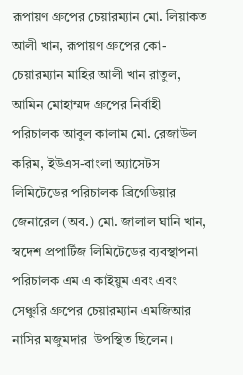রূপায়ণ গ্রুপের চেয়ারম্যান মো. লিয়াকত আলী খান, রূপায়ণ গ্রুপের কো-চেয়ারম্যান মাহির আলী খান রাতুল, আমিন মোহাম্মদ গ্রুপের নির্বাহী পরিচালক আবুল কালাম মো. রেজাউল করিম, ইউএস-বাংলা অ্যাসেটস লিমিটেডের পরিচালক ব্রিগেডিয়ার জেনারেল (অব.) মো. জালাল ঘানি খান, স্বদেশ প্রপার্টিজ লিমিটেডের ব্যবস্থাপনা পরিচালক এম এ কাইয়ুম এবং এবং সেঞ্চুরি গ্রুপের চেয়ারম্যান এমজিআর নাসির মজুমদার  উপস্থিত ছিলেন।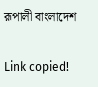রূপালী বাংলাদেশ

Link copied!